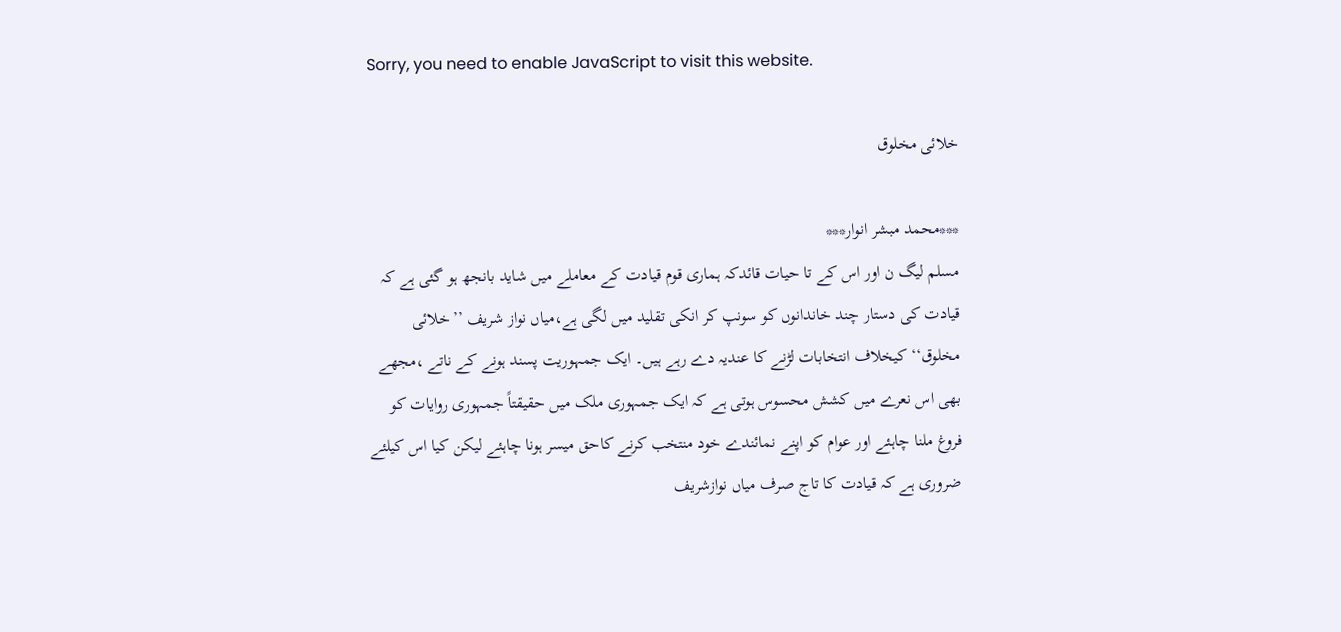Sorry, you need to enable JavaScript to visit this website.

خلائی مخلوق

***محمد مبشر انوار***
مسلم لیگ ن اور اس کے تا حیات قائدکہ ہماری قوم قیادت کے معاملے میں شاید بانجھ ہو گئی ہے کہ قیادت کی دستار چند خاندانوں کو سونپ کر انکی تقلید میں لگی ہے،میاں نواز شریف ’’خلائی مخلوق‘‘ کیخلاف انتخابات لڑنے کا عندیہ دے رہے ہیں۔ ایک جمہوریت پسند ہونے کے ناتے ،مجھے بھی اس نعرے میں کشش محسوس ہوتی ہے کہ ایک جمہوری ملک میں حقیقتاً جمہوری روایات کو فروغ ملنا چاہئے اور عوام کو اپنے نمائندے خود منتخب کرنے کاحق میسر ہونا چاہئے لیکن کیا اس کیلئے ضروری ہے کہ قیادت کا تاج صرف میاں نوازشریف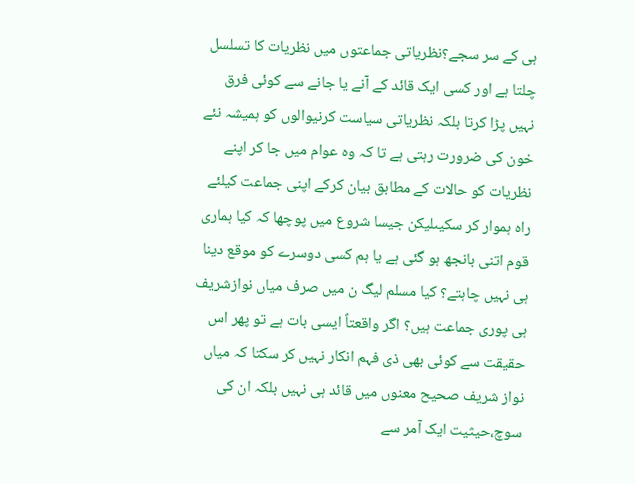ہی کے سر سجے؟نظریاتی جماعتوں میں نظریات کا تسلسل چلتا ہے اور کسی ایک قائد کے آنے یا جانے سے کوئی فرق نہیں پڑا کرتا بلکہ نظریاتی سیاست کرنیوالوں کو ہمیشہ نئے خون کی ضرورت رہتی ہے تا کہ وہ عوام میں جا کر اپنے نظریات کو حالات کے مطابق بیان کرکے اپنی جماعت کیلئے راہ ہموار کر سکیںلیکن جیسا شروع میں پوچھا کہ کیا ہماری قوم اتنی بانجھ ہو گئی ہے یا ہم کسی دوسرے کو موقع دینا ہی نہیں چاہتے؟ کیا مسلم لیگ ن میں صرف میاں نوازشریف ہی پوری جماعت ہیں؟ اگر واقعتاً ایسی بات ہے تو پھر اس حقیقت سے کوئی بھی ذی فہم انکار نہیں کر سکتا کہ میاں نواز شریف صحیح معنوں میں قائد ہی نہیں بلکہ ان کی سوچ،حیثیت ایک آمر سے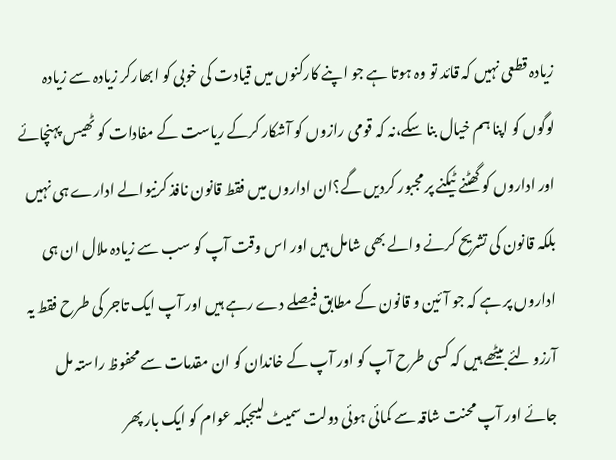زیادہ قطعی نہیں کہ قائد تو وہ ہوتا ہے جو اپنے کارکنوں میں قیادت کی خوبی کو ابھارکر زیادہ سے زیادہ لوگوں کو اپنا ہم خیال بنا سکے،نہ کہ قومی رازوں کو آشکار کرکے ریاست کے مفادات کو ٹھیس پہنچائے اور اداروں کو گھٹنے ٹیکنے پر مجبور کردیں گے؟ان اداروں میں فقط قانون نافذ کرنیوالے ادارے ہی نہیں بلکہ قانون کی تشریح کرنے والے بھی شامل ہیں اور اس وقت آپ کو سب سے زیادہ ملال ان ہی اداروں پر ہے کہ جو آئین و قانون کے مطابق فیصلے دے رہے ہیں اور آپ ایک تاجر کی طرح فقط یہ آرزو لئے بیٹھے ہیں کہ کسی طرح آپ کو اور آپ کے خاندان کو ان مقدمات سے محفوظ راستہ مل جائے اور آپ محنت شاقہ سے کمائی ہوئی دولت سمیٹ لیںجبکہ عوام کو ایک بار پھر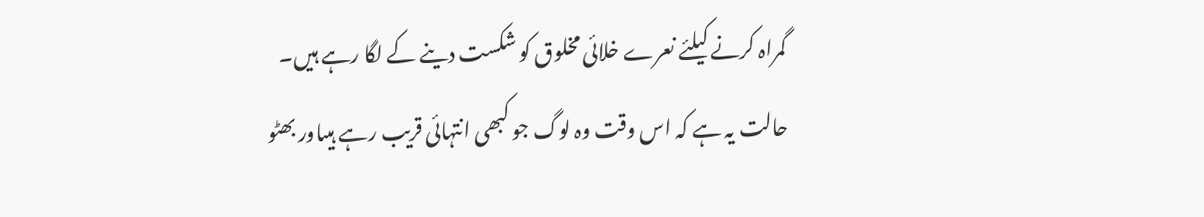گمراہ کرنے کیلئے نعرے خلائی مخلوق کو شکست دینے کے لگا رہے ہیں۔
حالت یہ ہے کہ اس وقت وہ لوگ جو کبھی انتہائی قریب رہے ہیںاور بھٹو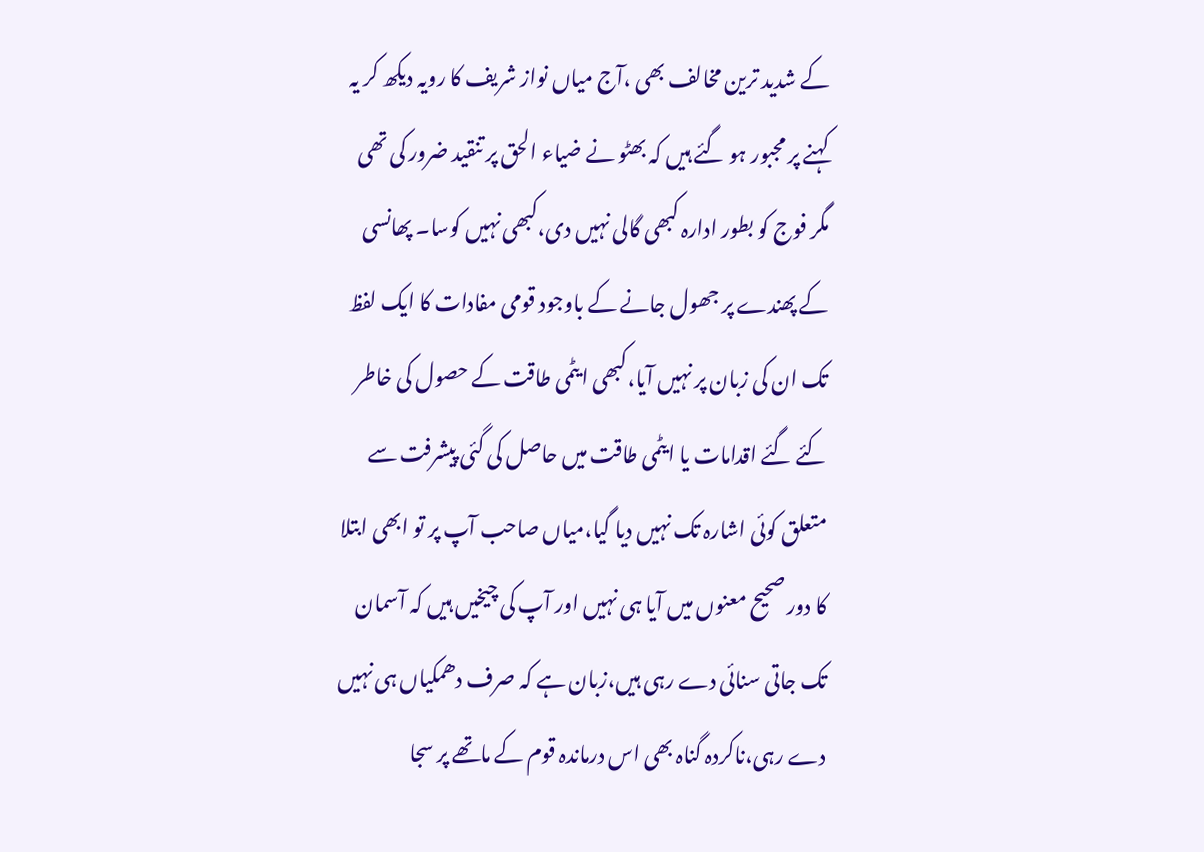کے شدید ترین مخالف بھی ،آج میاں نواز شریف کا رویہ دیکھ کر یہ کہنے پر مجبور ہو گئے ہیں کہ بھٹو نے ضیاء الحق پر تنقید ضرور کی تھی مگر فوج کو بطور ادارہ کبھی گالی نہیں دی،کبھی نہیں کوسا۔ پھانسی کے پھندے پر جھول جانے کے باوجود قومی مفادات کا ایک لفظ تک ان کی زبان پر نہیں آیا،کبھی ایٹمی طاقت کے حصول کی خاطر کئے گئے اقدامات یا ایٹمی طاقت میں حاصل کی گئی پیشرفت سے متعلق کوئی اشارہ تک نہیں دیا گیا،میاں صاحب آپ پر تو ابھی ابتلا کا دور صحیح معنوں میں آیا ہی نہیں اور آپ کی چیخیں ہیں کہ آسمان تک جاتی سنائی دے رہی ہیں،زبان ہے کہ صرف دھمکیاں ہی نہیں دے رہی،ناکردہ گناہ بھی اس درماندہ قوم کے ماتھے پر سجا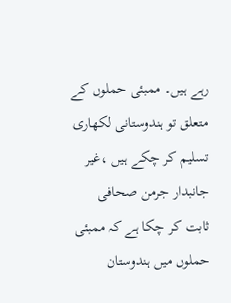رہے ہیں۔ ممبئی حملوں کے متعلق تو ہندوستانی لکھاری تسلیم کر چکے ہیں ،غیر جانبدار جرمن صحافی ثابت کر چکا ہے کہ ممبئی حملوں میں ہندوستان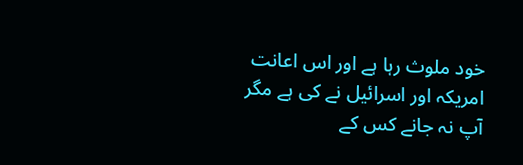خود ملوث رہا ہے اور اس اعانت امریکہ اور اسرائیل نے کی ہے مگر آپ نہ جانے کس کے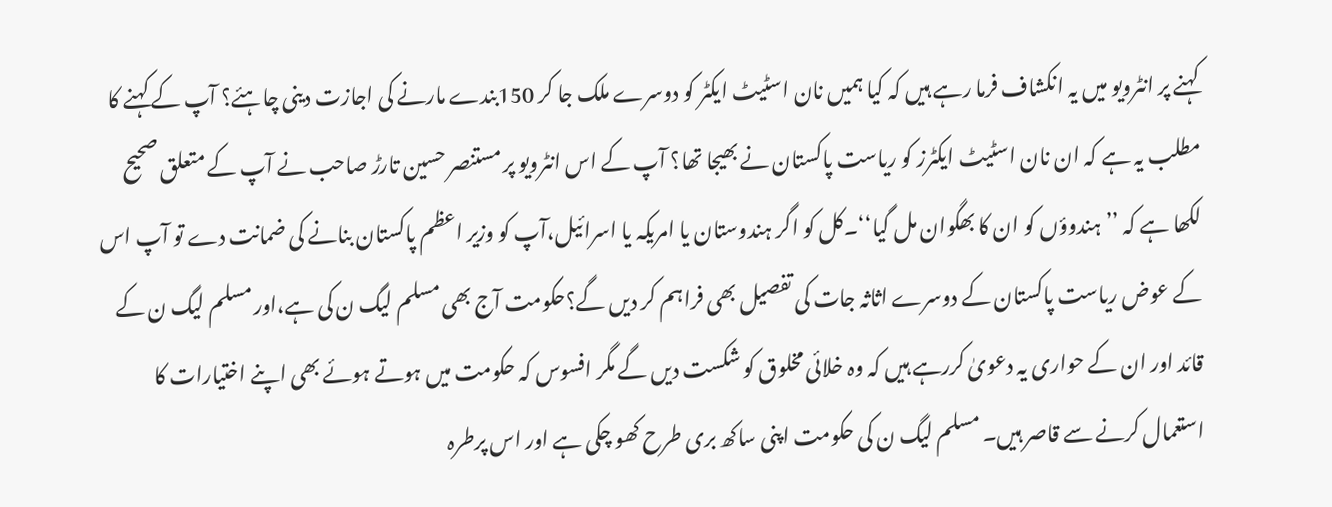کہنے پر انٹرویو میں یہ انکشاف فرما رہے ہیں کہ کیا ہمیں نان اسٹیٹ ایکٹر کو دوسرے ملک جا کر 150بندے مارنے کی اجازت دینی چاہئے؟ آپ کے کہنے کا مطلب یہ ہے کہ ان نان اسٹیٹ ایکٹرز کو ریاست پاکستان نے بھیجا تھا؟ آپ کے اس انٹرویو پر مستنصر حسین تارڑ صاحب نے آپ کے متعلق صحیح لکھا ہے کہ ’’ہندوؤں کو ان کا بھگوان مل گیا‘‘۔کل کو اگر ہندوستان یا امریکہ یا اسرائیل،آپ کو وزیر اعظم پاکستان بنانے کی ضمانت دے تو آپ اس کے عوض ریاست پاکستان کے دوسرے اثاثہ جات کی تفصیل بھی فراہم کر دیں گے؟حکومت آج بھی مسلم لیگ ن کی ہے،اور مسلم لیگ ن کے قائد اور ان کے حواری یہ دعویٰ کررہے ہیں کہ وہ خلائی مخلوق کو شکست دیں گے مگر افسوس کہ حکومت میں ہوتے ہوئے بھی اپنے اختیارات کا استعمال کرنے سے قاصر ہیں۔ مسلم لیگ ن کی حکومت اپنی ساکھ بری طرح کھو چکی ہے اور اس پرطرہ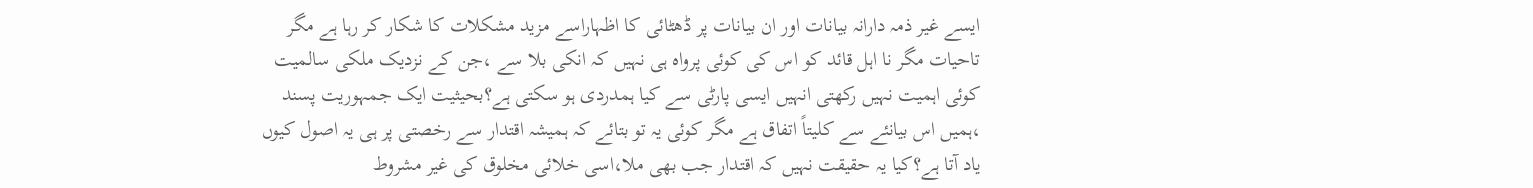ایسے غیر ذمہ دارانہ بیانات اور ان بیانات پر ڈھٹائی کا اظہاراسے مزید مشکلات کا شکار کر رہا ہے مگر تاحیات مگر نا اہل قائد کو اس کی کوئی پرواہ ہی نہیں کہ انکی بلا سے ،جن کے نزدیک ملکی سالمیت کوئی اہمیت نہیں رکھتی انہیں ایسی پارٹی سے کیا ہمدردی ہو سکتی ہے؟بحیثیت ایک جمہوریت پسند ،ہمیں اس بیانئے سے کلیتاً اتفاق ہے مگر کوئی یہ تو بتائے کہ ہمیشہ اقتدار سے رخصتی پر ہی یہ اصول کیوں یاد آتا ہے؟کیا یہ حقیقت نہیں کہ اقتدار جب بھی ملا،اسی خلائی مخلوق کی غیر مشروط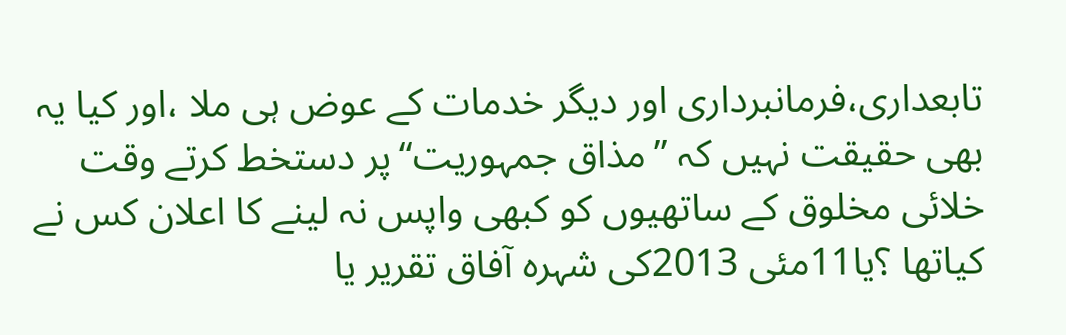تابعداری،فرمانبرداری اور دیگر خدمات کے عوض ہی ملا ،اور کیا یہ بھی حقیقت نہیں کہ ’’مذاق جمہوریت‘‘پر دستخط کرتے وقت خلائی مخلوق کے ساتھیوں کو کبھی واپس نہ لینے کا اعلان کس نے کیاتھا ؟یا11مئی 2013کی شہرہ آفاق تقریر یا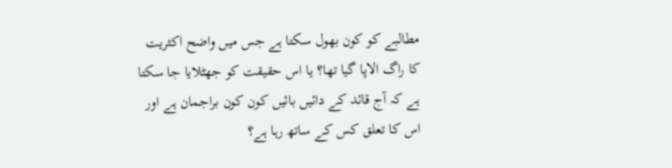مطالبے کو کون بھول سکتا ہے جس میں واضح اکثریت کا راگ الاپا گیا تھا؟ یا اس حقیقت کو جھٹلایا جا سکتا ہے کہ آج قائد کے دائیں بائیں کون کون براجمان ہے اور اس کا تعلق کس کے ساتھ رہا ہے؟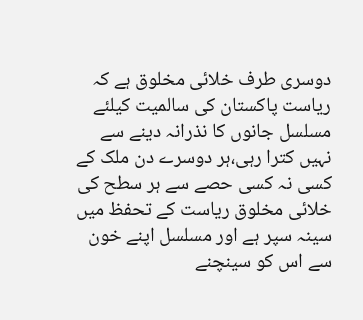دوسری طرف خلائی مخلوق ہے کہ ریاست پاکستان کی سالمیت کیلئے مسلسل جانوں کا نذرانہ دینے سے نہیں کترا رہی،ہر دوسرے دن ملک کے کسی نہ کسی حصے سے ہر سطح کی خلائی مخلوق ریاست کے تحفظ میں سینہ سپر ہے اور مسلسل اپنے خون سے اس کو سینچنے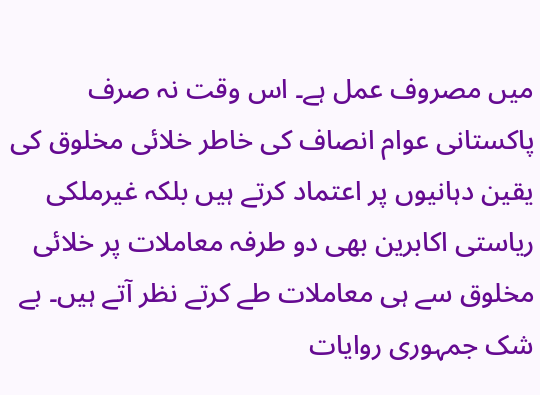میں مصروف عمل ہے۔ اس وقت نہ صرف پاکستانی عوام انصاف کی خاطر خلائی مخلوق کی یقین دہانیوں پر اعتماد کرتے ہیں بلکہ غیرملکی ریاستی اکابرین بھی دو طرفہ معاملات پر خلائی مخلوق سے ہی معاملات طے کرتے نظر آتے ہیں۔ بے شک جمہوری روایات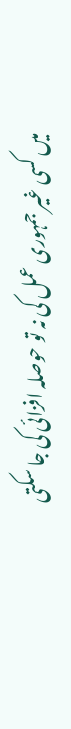میں کسی غیر جمہوری عمل کی نہ تو حوصلہ افزائی کی جا سکتی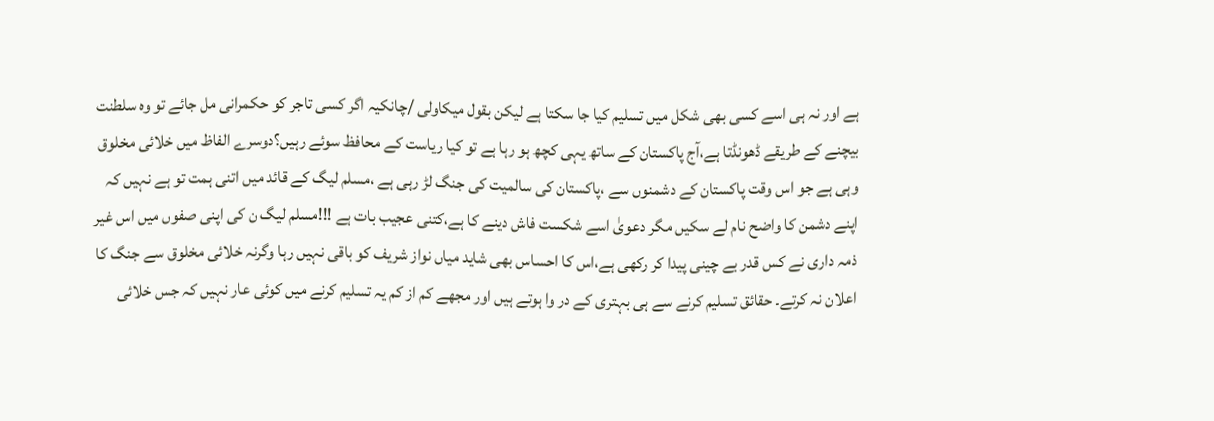ہے اور نہ ہی اسے کسی بھی شکل میں تسلیم کیا جا سکتا ہے لیکن بقول میکاولی /چانکیہ اگر کسی تاجر کو حکمرانی مل جائے تو وہ سلطنت بیچنے کے طریقے ڈھونڈتا ہے،آج پاکستان کے ساتھ یہی کچھ ہو رہا ہے تو کیا ریاست کے محافظ سوئے رہیں؟دوسرے الفاظ میں خلائی مخلوق وہی ہے جو اس وقت پاکستان کے دشمنوں سے ،پاکستان کی سالمیت کی جنگ لڑ رہی ہے ،مسلم لیگ کے قائد میں اتنی ہمت تو ہے نہیں کہ اپنے دشمن کا واضح نام لے سکیں مگر دعویٰ اسے شکست فاش دینے کا ہے،کتنی عجیب بات ہے !!!مسلم لیگ ن کی اپنی صفوں میں اس غیر ذمہ داری نے کس قدر بے چینی پیدا کر رکھی ہے،اس کا احساس بھی شاید میاں نواز شریف کو باقی نہیں رہا وگرنہ خلائی مخلوق سے جنگ کا اعلان نہ کرتے۔ حقائق تسلیم کرنے سے ہی بہتری کے در وا ہوتے ہیں اور مجھے کم از کم یہ تسلیم کرنے میں کوئی عار نہیں کہ جس خلائی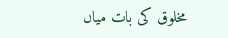مخلوق کی بات میاں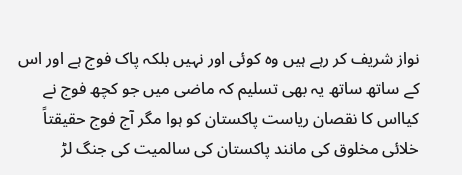نواز شریف کر رہے ہیں وہ کوئی اور نہیں بلکہ پاک فوج ہے اور اس کے ساتھ ساتھ یہ بھی تسلیم کہ ماضی میں جو کچھ فوج نے کیااس کا نقصان ریاست پاکستان کو ہوا مگر آج فوج حقیقتاً خلائی مخلوق کی مانند پاکستان کی سالمیت کی جنگ لڑ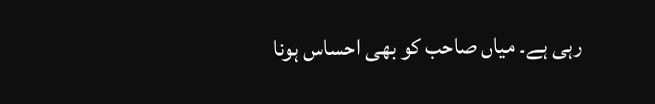رہی ہے۔ میاں صاحب کو بھی احساس ہونا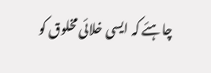چاہئے کہ ایسی خلائی مخلوق کو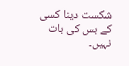شکست دینا کسی کے بس کی بات نہیں۔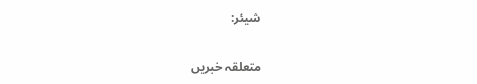شیئر:

متعلقہ خبریں